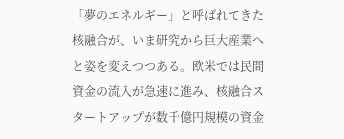「夢のエネルギー」と呼ばれてきた核融合が、いま研究から巨大産業へと姿を変えつつある。欧米では民間資金の流入が急速に進み、核融合スタートアップが数千億円規模の資金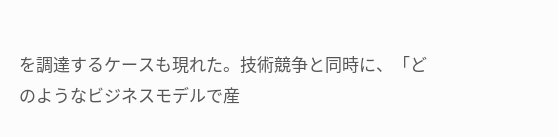を調達するケースも現れた。技術競争と同時に、「どのようなビジネスモデルで産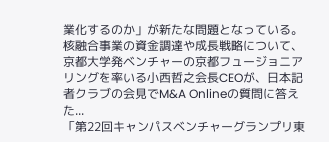業化するのか」が新たな問題となっている。核融合事業の資金調達や成長戦略について、京都大学発ベンチャーの京都フュージョニアリングを率いる小西哲之会長CEOが、日本記者クラブの会見でM&A Onlineの質問に答えた...
「第22回キャンパスベンチャーグランプリ東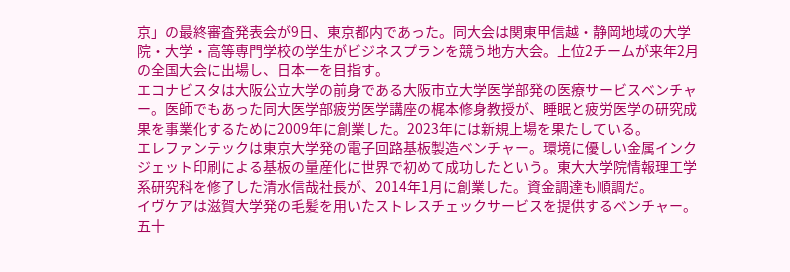京」の最終審査発表会が9日、東京都内であった。同大会は関東甲信越・静岡地域の大学院・大学・高等専門学校の学生がビジネスプランを競う地方大会。上位2チームが来年2月の全国大会に出場し、日本一を目指す。
エコナビスタは大阪公立大学の前身である大阪市立大学医学部発の医療サービスベンチャー。医師でもあった同大医学部疲労医学講座の梶本修身教授が、睡眠と疲労医学の研究成果を事業化するために2009年に創業した。2023年には新規上場を果たしている。
エレファンテックは東京大学発の電子回路基板製造ベンチャー。環境に優しい金属インクジェット印刷による基板の量産化に世界で初めて成功したという。東大大学院情報理工学系研究科を修了した清水信哉社長が、2014年1月に創業した。資金調達も順調だ。
イヴケアは滋賀大学発の毛髪を用いたストレスチェックサービスを提供するベンチャー。五十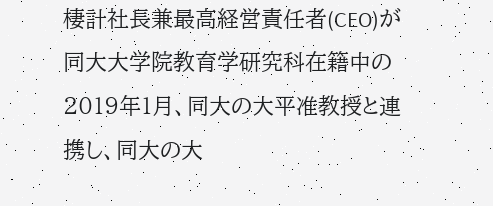棲計社長兼最高経営責任者(CEO)が同大大学院教育学研究科在籍中の2019年1月、同大の大平准教授と連携し、同大の大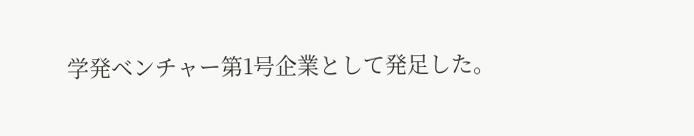学発ベンチャー第1号企業として発足した。